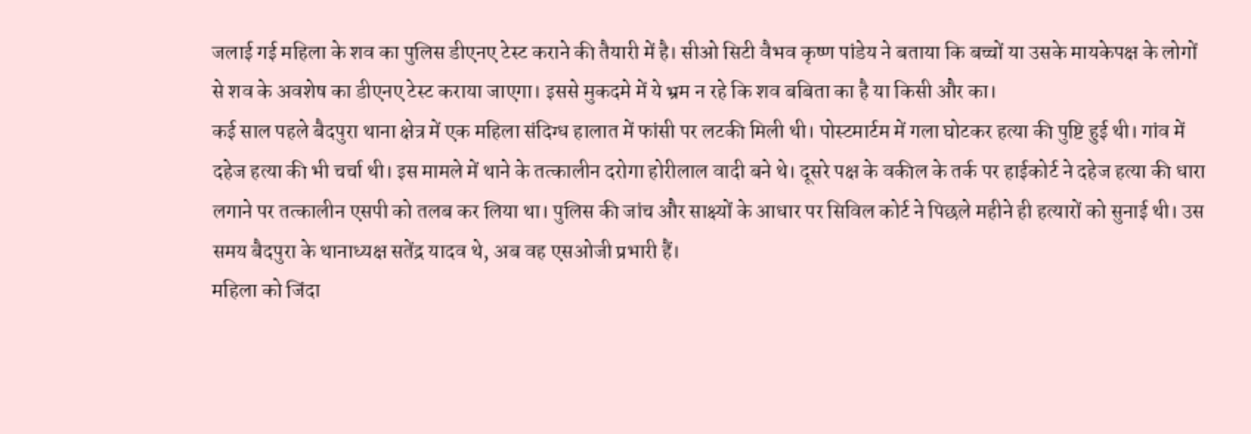जलाई गई महिला के शव का पुलिस डीएनए टेस्ट कराने की तैयारी में है। सीओ सिटी वैभव कृष्ण पांडेय ने बताया कि बच्चों या उसके मायकेपक्ष के लोगों से शव के अवशेष का डीएनए टेस्ट कराया जाएगा। इससे मुकदमे में ये भ्रम न रहे कि शव बबिता का है या किसी और का।
कई साल पहले बैदपुरा थाना क्षेत्र में एक महिला संदिग्ध हालात में फांसी पर लटकी मिली थी। पोस्टमार्टम में गला घोटकर हत्या की पुष्टि हुई थी। गांव में दहेज हत्या की भी चर्चा थी। इस मामले में थाने के तत्कालीन दरोगा होरीलाल वादी बने थे। दूसरे पक्ष के वकील के तर्क पर हाईकोर्ट ने दहेज हत्या की धारा लगाने पर तत्कालीन एसपी को तलब कर लिया था। पुलिस की जांच और साक्ष्यों के आधार पर सिविल कोर्ट ने पिछले महीने ही हत्यारों को सुनाई थी। उस समय बैदपुरा के थानाध्यक्ष सतेंद्र यादव थे, अब वह एसओजी प्रभारी हैं।
महिला को जिंदा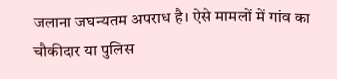जलाना जघन्यतम अपराध है। ऐसे मामलों में गांव का चौकीदार या पुलिस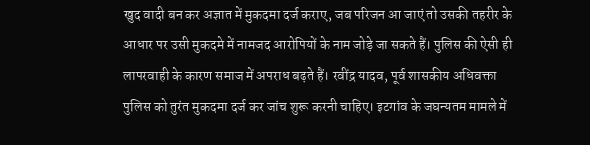खुद वादी बन कर अज्ञात में मुकदमा दर्ज कराए, जब परिजन आ जाएं तो उसकी तहरीर के आधार पर उसी मुकदमे में नामजद आरोपियों के नाम जोड़े जा सकते हैं। पुलिस की ऐसी ही लापरवाही के कारण समाज में अपराध बढ़ते हैं। रवींद्र यादव, पूर्व शासकीय अधिवक्ता
पुलिस को तुरंत मुकदमा दर्ज कर जांच शुरू करनी चाहिए। इटगांव के जघन्यतम मामले में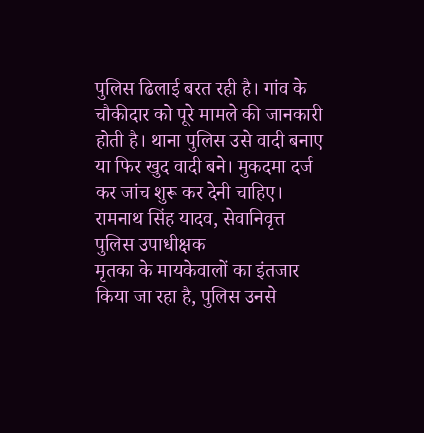पुलिस ढिलाई बरत रही है। गांव के चौकीदार को पूरे मामले की जानकारी होती है। थाना पुलिस उसे वादी बनाए या फिर खुद वादी बने। मुकदमा दर्ज कर जांच शुरू कर देनी चाहिए। रामनाथ सिंह यादव, सेवानिवृत्त पुलिस उपाधीक्षक
मृतका के मायकेवालों का इंतजार किया जा रहा है, पुलिस उनसे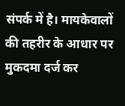संपर्क में है। मायकेवालों की तहरीर के आधार पर मुकदमा दर्ज कर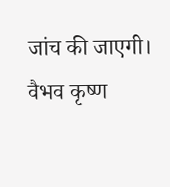जांच की जाएगी। वैभव कृष्ण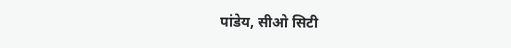पांडेय, सीओ सिटी